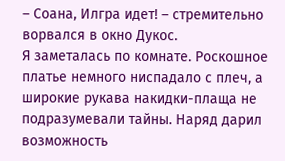– Соана, Илгра идет! – стремительно ворвался в окно Дукос.
Я заметалась по комнате. Роскошное платье немного ниспадало с плеч, а широкие рукава накидки-плаща не подразумевали тайны. Наряд дарил возможность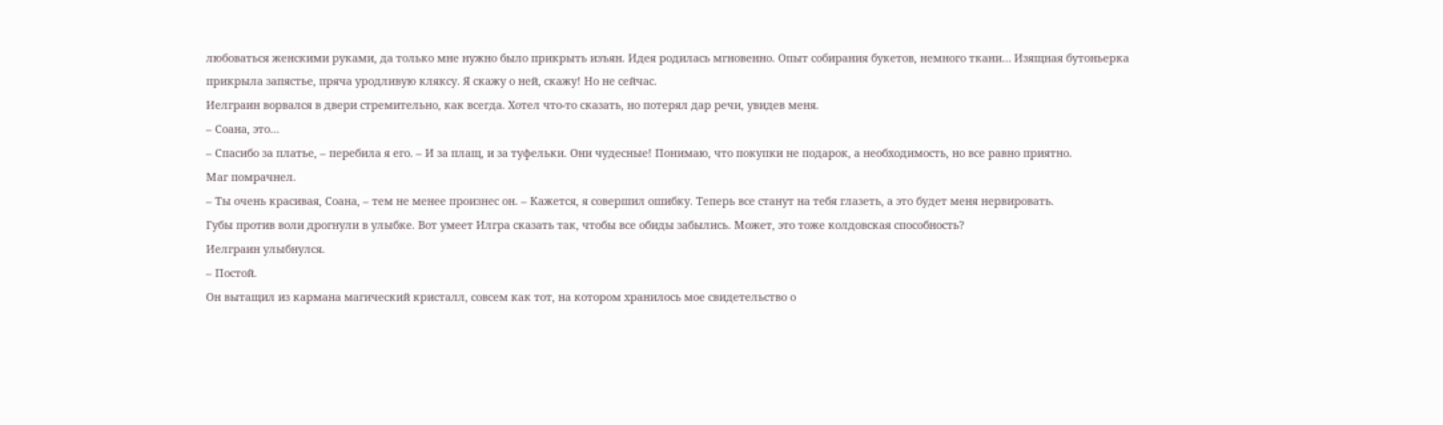любоваться женскими руками, да только мне нужно было прикрыть изъян. Идея родилась мгновенно. Опыт собирания букетов, немного ткани… Изящная бутоньерка прикрыла запястье, пряча уродливую кляксу. Я скажу о ней, скажу! Но не сейчас.
Иелграин ворвался в двери стремительно, как всегда. Хотел что-то сказать, но потерял дар речи, увидев меня.
– Соана, это…
– Спасибо за платье, – перебила я его. – И за плащ, и за туфельки. Они чудесные! Понимаю, что покупки не подарок, а необходимость, но все равно приятно.
Маг помрачнел.
– Ты очень красивая, Соана, – тем не менее произнес он. – Кажется, я совершил ошибку. Теперь все станут на тебя глазеть, а это будет меня нервировать.
Губы против воли дрогнули в улыбке. Вот умеет Илгра сказать так, чтобы все обиды забылись. Может, это тоже колдовская способность?
Иелграин улыбнулся.
– Постой.
Он вытащил из кармана магический кристалл, совсем как тот, на котором хранилось мое свидетельство о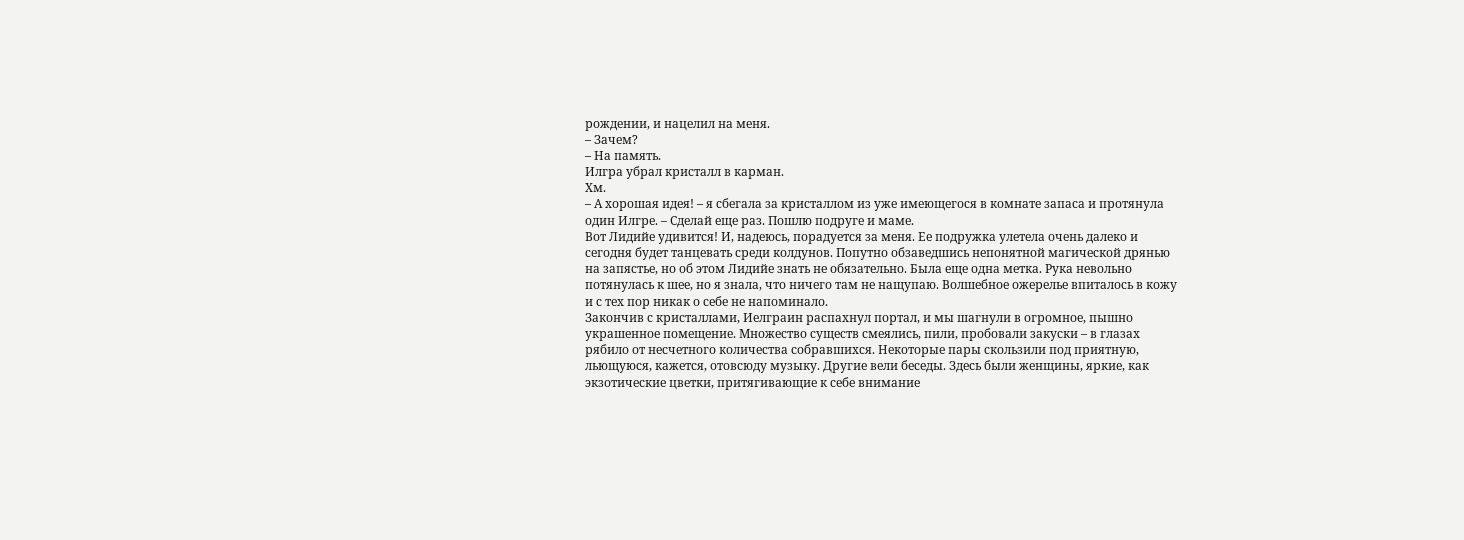рождении, и нацелил на меня.
– Зачем?
– На память.
Илгра убрал кристалл в карман.
Хм.
– А хорошая идея! – я сбегала за кристаллом из уже имеющегося в комнате запаса и протянула один Илгре. – Сделай еще раз. Пошлю подруге и маме.
Вот Лидийе удивится! И, надеюсь, порадуется за меня. Ее подружка улетела очень далеко и сегодня будет танцевать среди колдунов. Попутно обзаведшись непонятной магической дрянью на запястье, но об этом Лидийе знать не обязательно. Была еще одна метка. Рука невольно потянулась к шее, но я знала, что ничего там не нащупаю. Волшебное ожерелье впиталось в кожу и с тех пор никак о себе не напоминало.
Закончив с кристаллами, Иелграин распахнул портал, и мы шагнули в огромное, пышно украшенное помещение. Множество существ смеялись, пили, пробовали закуски – в глазах рябило от несчетного количества собравшихся. Некоторые пары скользили под приятную, льющуюся, кажется, отовсюду музыку. Другие вели беседы. Здесь были женщины, яркие, как экзотические цветки, притягивающие к себе внимание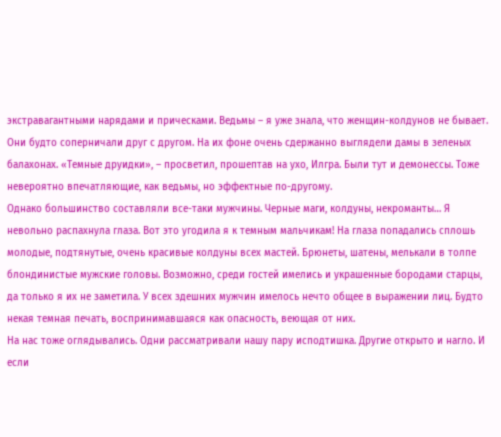экстравагантными нарядами и прическами. Ведьмы – я уже знала, что женщин-колдунов не бывает. Они будто соперничали друг с другом. На их фоне очень сдержанно выглядели дамы в зеленых балахонах. «Темные друидки», – просветил, прошептав на ухо, Илгра. Были тут и демонессы. Тоже невероятно впечатляющие, как ведьмы, но эффектные по-другому.
Однако большинство составляли все-таки мужчины. Черные маги, колдуны, некроманты… Я невольно распахнула глаза. Вот это угодила я к темным мальчикам! На глаза попадались сплошь молодые, подтянутые, очень красивые колдуны всех мастей. Брюнеты, шатены, мелькали в толпе блондинистые мужские головы. Возможно, среди гостей имелись и украшенные бородами старцы, да только я их не заметила. У всех здешних мужчин имелось нечто общее в выражении лиц. Будто некая темная печать, воспринимавшаяся как опасность, веющая от них.
На нас тоже оглядывались. Одни рассматривали нашу пару исподтишка. Другие открыто и нагло. И если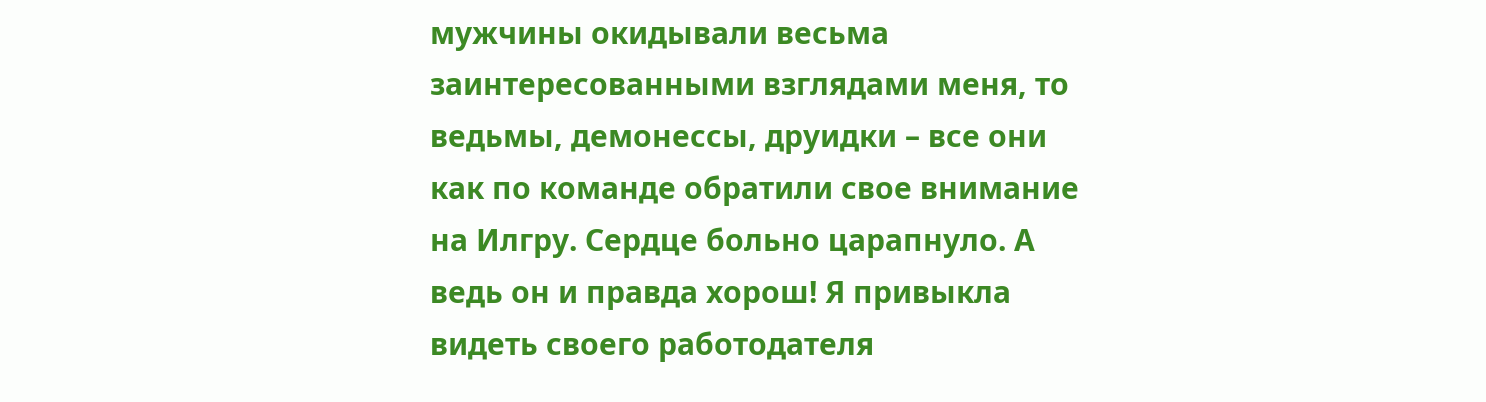мужчины окидывали весьма заинтересованными взглядами меня, то ведьмы, демонессы, друидки – все они как по команде обратили свое внимание на Илгру. Сердце больно царапнуло. А ведь он и правда хорош! Я привыкла видеть своего работодателя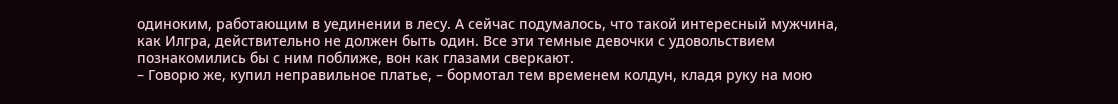одиноким, работающим в уединении в лесу. А сейчас подумалось, что такой интересный мужчина, как Илгра, действительно не должен быть один. Все эти темные девочки с удовольствием познакомились бы с ним поближе, вон как глазами сверкают.
– Говорю же, купил неправильное платье, – бормотал тем временем колдун, кладя руку на мою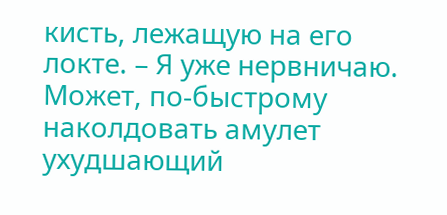кисть, лежащую на его локте. – Я уже нервничаю. Может, по-быстрому наколдовать амулет ухудшающий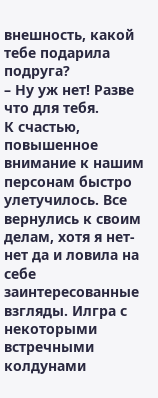внешность, какой тебе подарила подруга?
– Ну уж нет! Разве что для тебя.
К счастью, повышенное внимание к нашим персонам быстро улетучилось. Все вернулись к своим делам, хотя я нет-нет да и ловила на себе заинтересованные взгляды. Илгра с некоторыми встречными колдунами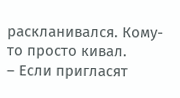раскланивался. Кому-то просто кивал.
– Если пригласят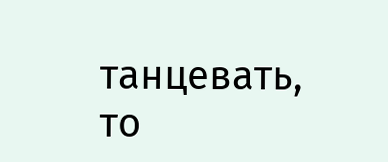танцевать, то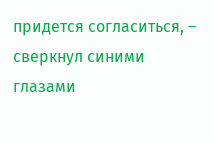придется согласиться, – сверкнул синими глазами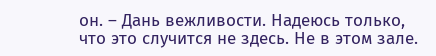он. – Дань вежливости. Надеюсь только, что это случится не здесь. Не в этом зале.